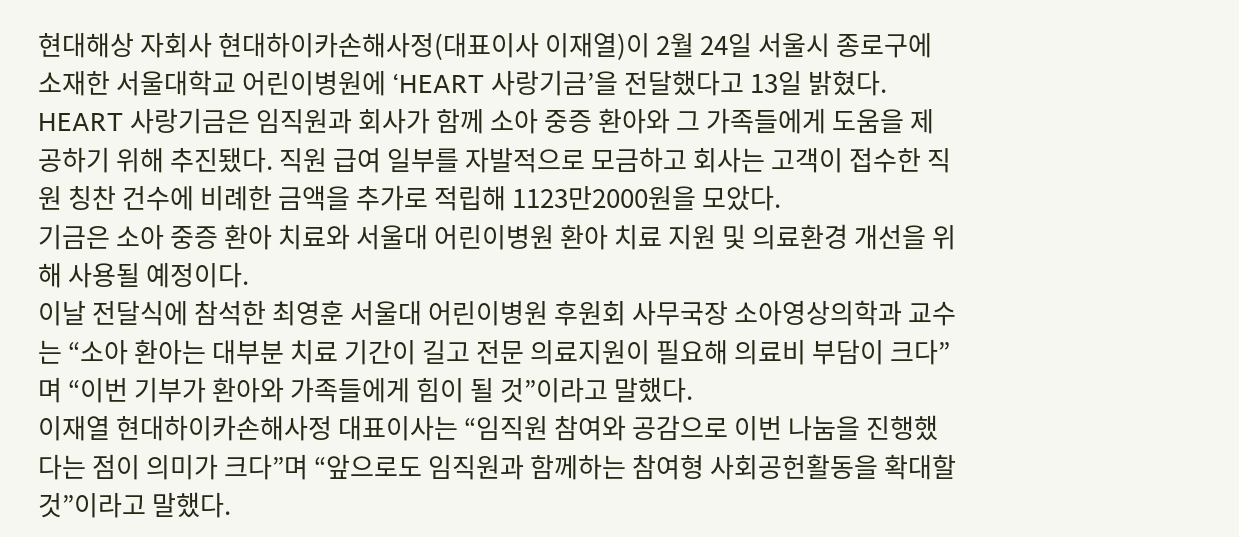현대해상 자회사 현대하이카손해사정(대표이사 이재열)이 2월 24일 서울시 종로구에 소재한 서울대학교 어린이병원에 ‘HEART 사랑기금’을 전달했다고 13일 밝혔다.
HEART 사랑기금은 임직원과 회사가 함께 소아 중증 환아와 그 가족들에게 도움을 제공하기 위해 추진됐다. 직원 급여 일부를 자발적으로 모금하고 회사는 고객이 접수한 직원 칭찬 건수에 비례한 금액을 추가로 적립해 1123만2000원을 모았다.
기금은 소아 중증 환아 치료와 서울대 어린이병원 환아 치료 지원 및 의료환경 개선을 위해 사용될 예정이다.
이날 전달식에 참석한 최영훈 서울대 어린이병원 후원회 사무국장 소아영상의학과 교수는 “소아 환아는 대부분 치료 기간이 길고 전문 의료지원이 필요해 의료비 부담이 크다”며 “이번 기부가 환아와 가족들에게 힘이 될 것”이라고 말했다.
이재열 현대하이카손해사정 대표이사는 “임직원 참여와 공감으로 이번 나눔을 진행했다는 점이 의미가 크다”며 “앞으로도 임직원과 함께하는 참여형 사회공헌활동을 확대할 것”이라고 말했다.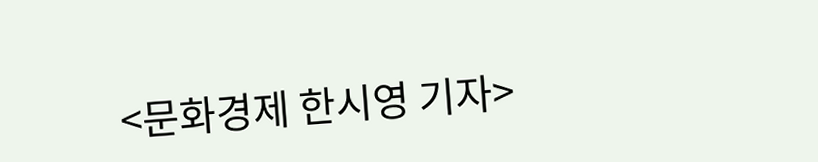<문화경제 한시영 기자>